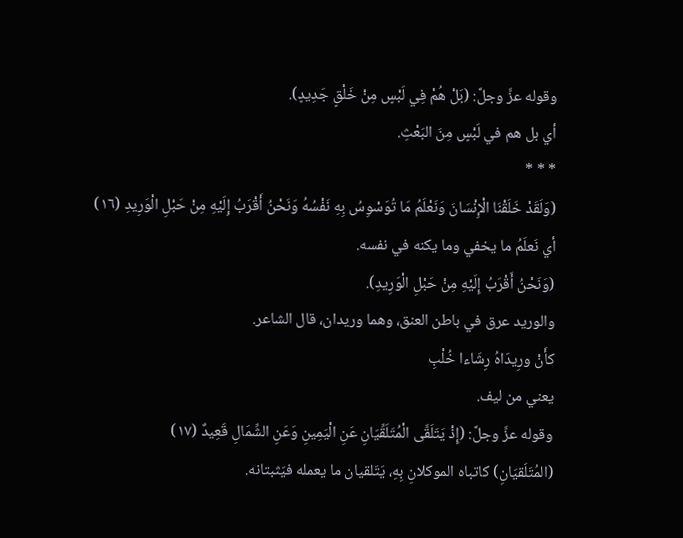وقوله عزَّ وجلَّ: (بَلْ هُمْ فِي لَبْسٍ مِنْ خَلْقٍ جَدِيدٍ).
أي بل هم في لَبْسٍ مِنَ البَعْثِ.
* * *
(وَلَقَدْ خَلَقْنَا الْإِنْسَانَ وَنَعْلَمُ مَا تُوَسْوِسُ بِهِ نَفْسُهُ وَنَحْنُ أَقْرَبُ إِلَيْهِ مِنْ حَبْلِ الْوَرِيدِ (١٦)
أي نَعلَمُ ما يخفي وما يكنه في نفسه.
(وَنَحْنُ أَقْرَبُ إِلَيْهِ مِنْ حَبْلِ الْوَرِيدِ).
والوريد عرق في باطن العنق، وهما وريدان، قال الشاعر.
كأَنْ ورِيدَاهُ رِشَاءا خُلْبِ
يعني من ليف.
وقوله عزَّ وجلَّ: (إِذْ يَتَلَقَّى الْمُتَلَقِّيَانِ عَنِ الْيَمِينِ وَعَنِ الشِّمَالِ قَعِيدٌ (١٧)
(المُتَلَقيَانِ) كاتباه الموكلانِ بِهِ، يَتَلقيان ما يعمله فيَثبتانه.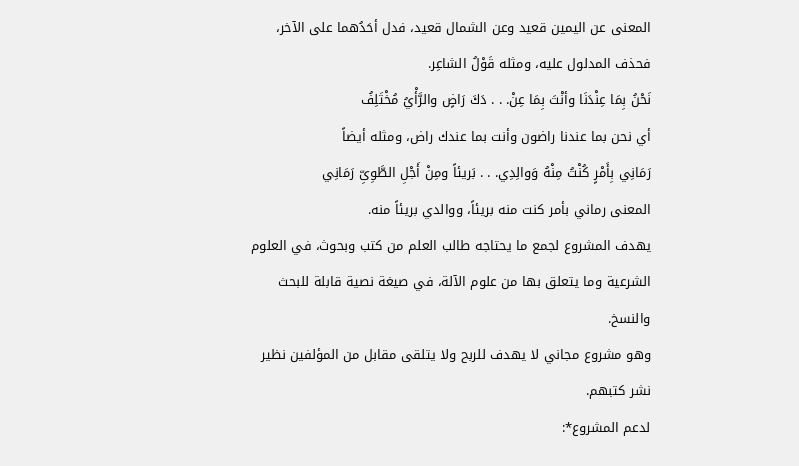المعنى عن اليمين قعيد وعن الشمال قعيد، فدل أحَدُهما على الآخر، فحذف المدلول عليه، ومثله قَوْلُ الشاعِر.
نَحْنُ بِمَا عِنْدَنَا وأنْتَ بِمَا عِنْ. . . دَكَ رَاضٍ والرَّأْيُ مُخْتَلِفُ
أي نحن بما عندنا راضون وأنت بما عندك راض، ومثله أيضاً
رَمَانِي بِأَمْرٍ كُنْتُ مِنْهُ وَوالِدِي. . . بَريئاً ومِنْ أَجْلِ الطَّوِىِّ رَمَانِي
المعنى رماني بأمر كنت منه بريئاً، ووالدي بريئاً منه.
يهدف المشروع لجمع ما يحتاجه طالب العلم من كتب وبحوث، في العلوم الشرعية وما يتعلق بها من علوم الآلة، في صيغة نصية قابلة للبحث والنسخ.
وهو مشروع مجاني لا يهدف للربح ولا يتلقى مقابل من المؤلفين نظير نشر كتبهم.
لدعم المشروع*: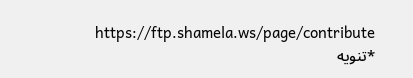https://ftp.shamela.ws/page/contribute
*تنويه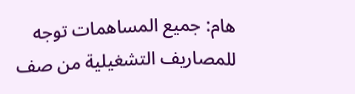هام: جميع المساهمات توجه للمصاريف التشغيلية من صف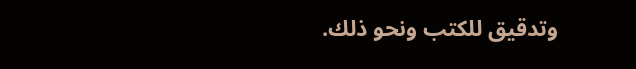وتدقيق للكتب ونحو ذلك.